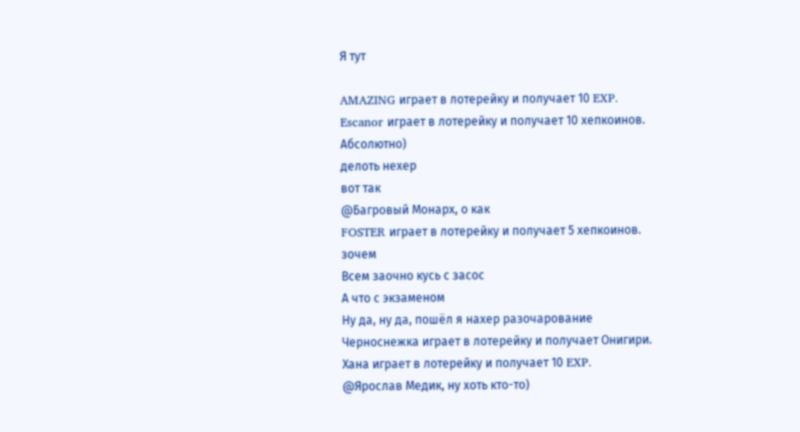Я тут

AMAZING играет в лотерейку и получает 10 EXP.
Escanor играет в лотерейку и получает 10 хепкоинов.
Абсолютно)
делоть нехер
вот так
@Багровый Монарх, о как
FOSTER играет в лотерейку и получает 5 хепкоинов.
зочем
Всем заочно кусь с засос
А что с экзаменом
Ну да, ну да, пошёл я нахер разочарование
Черноснежка играет в лотерейку и получает Онигири.
Хана играет в лотерейку и получает 10 EXP.
@Ярослав Медик, ну хоть кто-то)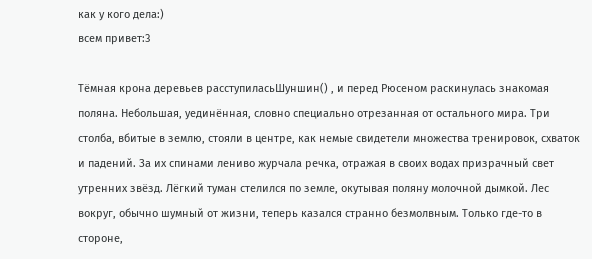как у кого дела:)
всем привет:3

Тёмная крона деревьев расступиласьШуншин() , и перед Рюсеном раскинулась знакомая поляна. Небольшая, уединённая, словно специально отрезанная от остального мира. Три столба, вбитые в землю, стояли в центре, как немые свидетели множества тренировок, схваток и падений. За их спинами лениво журчала речка, отражая в своих водах призрачный свет утренних звёзд. Лёгкий туман стелился по земле, окутывая поляну молочной дымкой. Лес вокруг, обычно шумный от жизни, теперь казался странно безмолвным. Только где-то в стороне,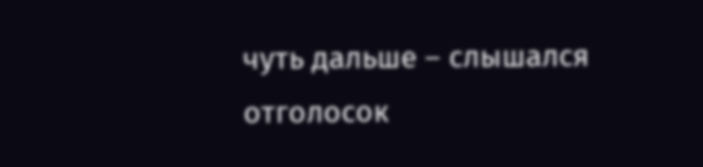чуть дальше – слышался отголосок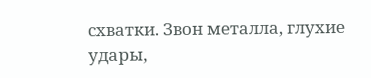схватки. Звон металла, глухие удары,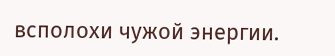всполохи чужой энергии.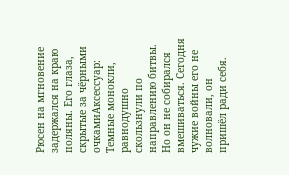Рюсен на мгновение задержался на краю поляны. Его глаза, скрытые за чёрными очкамиАксессуар: Темные монокли, равнодушно скользнули по направлению битвы. Но он не собирался вмешиваться. Сегодня чужие войны его не волновали, он пришёл ради себя.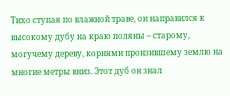Тихо ступая по влажной траве, он направился к высокому дубу на краю поляны – старому, могучему дереву, корнями пронзившему землю на многие метры вниз. Этот дуб он знал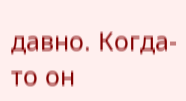давно. Когда-то он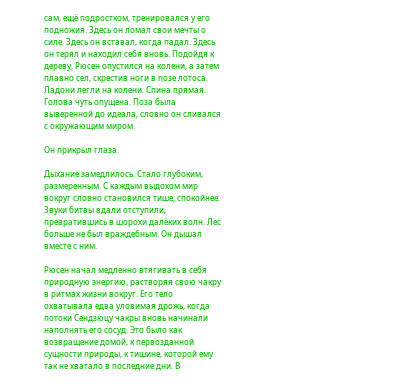сам, ещё подростком, тренировался у его подножия. Здесь он ломал свои мечты о силе. Здесь он вставал, когда падал. Здесь он терял и находил себя вновь. Подойдя к дереву, Рюсен опустился на колени, а затем плавно сел, скрестив ноги в позе лотоса. Ладони легли на колени. Спина прямая. Голова чуть опущена. Поза была выверенной до идеала, словно он сливался с окружающим миром.

Он прикрыл глаза.

Дыхание замедлилось. Стало глубоким, размеренным. С каждым выдохом мир вокруг словно становился тише, спокойнее. Звуки битвы вдали отступили, превратившись в шорохи далёких волн. Лес больше не был враждебным. Он дышал вместе с ним.

Рюсен начал медленно втягивать в себя природную энергию, растворяя свою чакру в ритмах жизни вокруг. Его тело охватывала едва уловимая дрожь, когда потоки Сендзюцу чакры вновь начинали наполнять его сосуд. Это было как возвращение домой, к первозданной сущности природы, к тишине, которой ему так не хватало в последние дни. В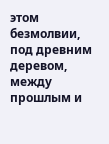этом безмолвии, под древним деревом, между прошлым и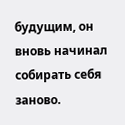будущим, он вновь начинал собирать себя заново.